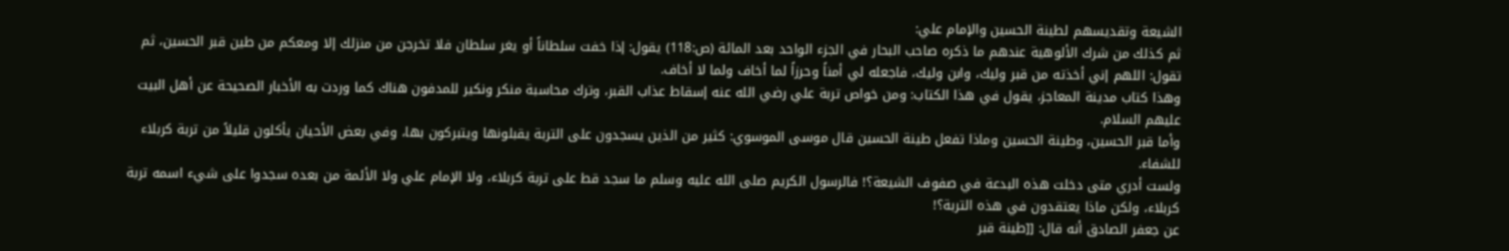الشيعة وتقديسهم لطينة الحسين والإمام علي:
ثم كذلك من شرك الألوهية عندهم ما ذكره صاحب البحار في الجزء الواحد بعد المائة (ص:118) يقول: إذا خفت سلطاناً أو يغر سلطان فلا تخرجن من منزلك إلا ومعكم من طين قبر الحسين، ثم تقول: اللهم إني أخذته من قبر وليك، وابن وليك، فاجعله لي أمناً وحرزاً لما أخاف ولما لا أخاف.
وهذا كتاب مدينة المعاجز، يقول في هذا الكتاب: ومن خواص تربة علي رضي الله عنه إسقاط عذاب القبر، وترك محاسبة منكر ونكير للمدفون هناك كما وردت به الأخبار الصحيحة عن أهل البيت عليهم السلام.
وأما قبر الحسين، وطينة الحسين وماذا تفعل طينة الحسين قال موسى الموسوي: كثير من الذين يسجدون على التربة يقبلونها ويتبركون بها، وفي بعض الأحيان يأكلون قليلاً من تربة كربلاء للشفاء.
ولست أدري متى دخلت هذه البدعة في صفوف الشيعة؟! فالرسول الكريم صلى الله عليه وسلم ما سجد قط على تربة كربلاء، ولا الإمام علي ولا الأئمة من بعده سجدوا على شيء اسمه تربة كربلاء، ولكن ماذا يعتقدون في هذه التربة؟!
عن جعفر الصادق أنه قال: [[طينة قبر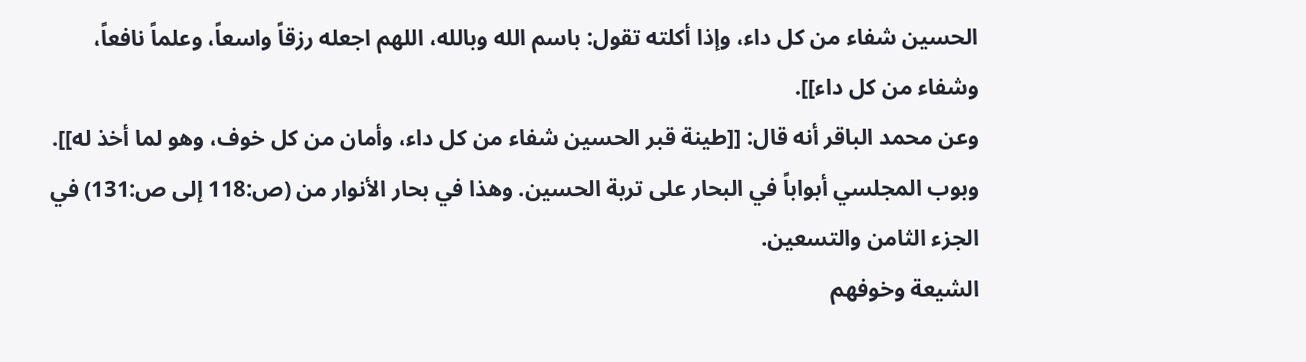الحسين شفاء من كل داء، وإذا أكلته تقول: باسم الله وبالله، اللهم اجعله رزقاً واسعاً، وعلماً نافعاً، وشفاء من كل داء]].
وعن محمد الباقر أنه قال: [[طينة قبر الحسين شفاء من كل داء، وأمان من كل خوف، وهو لما أخذ له]]. وبوب المجلسي أبواباً في البحار على تربة الحسين. وهذا في بحار الأنوار من (ص:118 إلى ص:131) في الجزء الثامن والتسعين.
الشيعة وخوفهم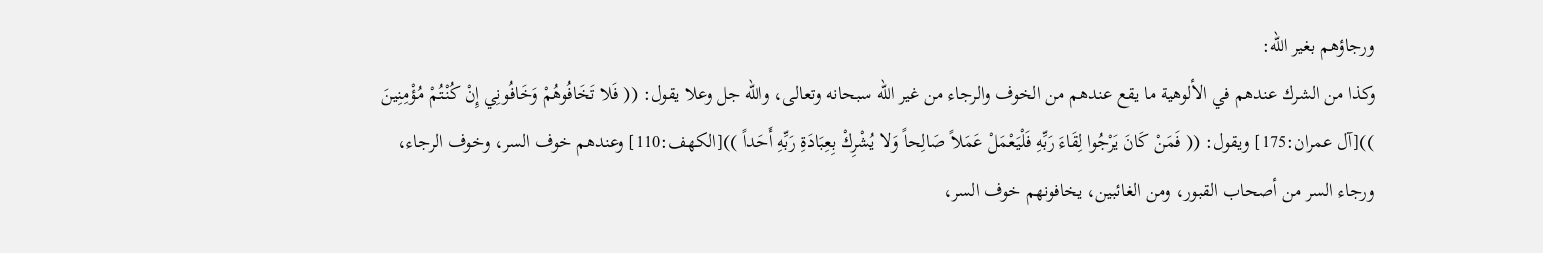ورجاؤهم بغير الله:
وكذا من الشرك عندهم في الألوهية ما يقع عندهم من الخوف والرجاء من غير الله سبحانه وتعالى، والله جل وعلا يقول: (( فَلا تَخَافُوهُمْ وَخَافُونِي إِنْ كُنْتُمْ مُؤْمِنِينَ ))[آل عمران:175] ويقول: (( فَمَنْ كَانَ يَرْجُوا لِقَاءَ رَبِّهِ فَلْيَعْمَلْ عَمَلاً صَالِحاً وَلا يُشْرِكْ بِعِبَادَةِ رَبِّهِ أَحَداً ))[الكهف:110] وعندهم خوف السر، وخوف الرجاء، ورجاء السر من أصحاب القبور، ومن الغائبين، يخافونهم خوف السر،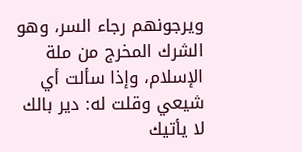ويرجونهم رجاء السر، وهو الشرك المخرج من ملة الإسلام، وإذا سألت أي شيعي وقلت له: دير بالك لا يأتيك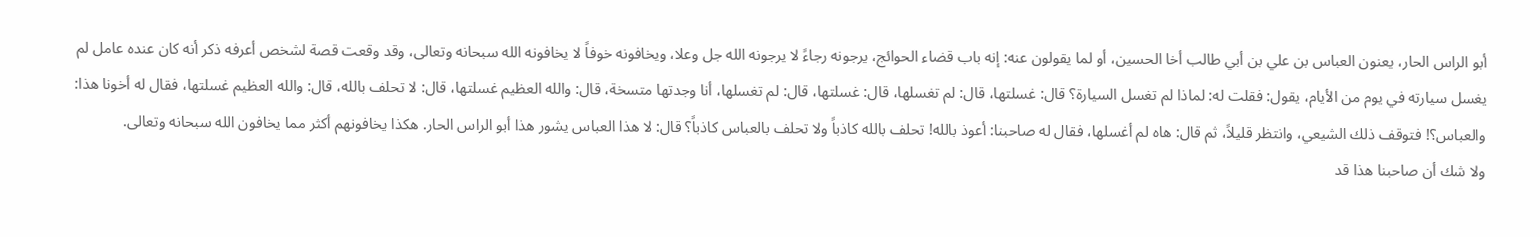أبو الراس الحار، يعنون العباس بن علي بن أبي طالب أخا الحسين، أو لما يقولون عنه: إنه باب قضاء الحوائج، يرجونه رجاءً لا يرجونه الله جل وعلا، ويخافونه خوفاً لا يخافونه الله سبحانه وتعالى، وقد وقعت قصة لشخص أعرفه ذكر أنه كان عنده عامل لم يغسل سيارته في يوم من الأيام، يقول: فقلت له: لماذا لم تغسل السيارة؟ قال: غسلتها، قال: لم تغسلها، قال: غسلتها، قال: لم تغسلها، أنا وجدتها متسخة، قال: والله العظيم غسلتها، قال: لا تحلف بالله، قال: والله العظيم غسلتها، فقال له أخونا هذا: والعباس؟! فتوقف ذلك الشيعي، وانتظر قليلاً، ثم قال: هاه لم أغسلها، فقال له صاحبنا: أعوذ بالله! تحلف بالله كاذباً ولا تحلف بالعباس كاذباً؟ قال: لا هذا العباس يشور هذا أبو الراس الحار. هكذا يخافونهم أكثر مما يخافون الله سبحانه وتعالى.
ولا شك أن صاحبنا هذا قد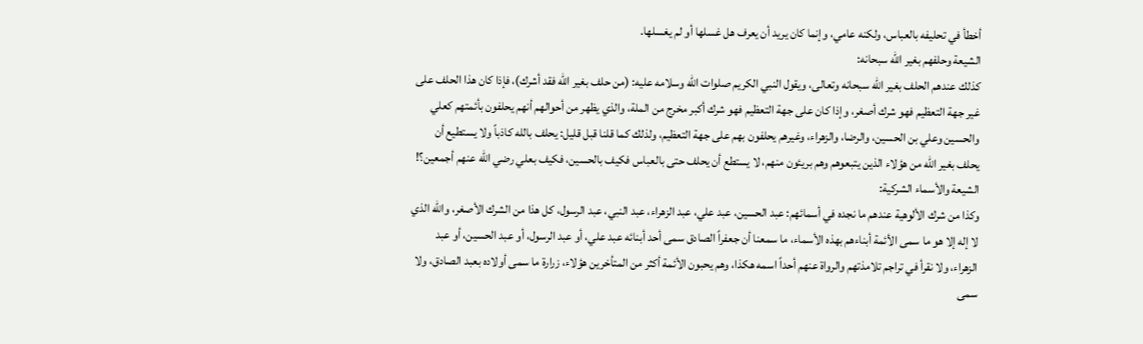أخطأ في تحليفه بالعباس، ولكنه عامي، وإنما كان يريد أن يعرف هل غسلها أو لم يغسلها.
الشيعة وحلفهم بغير الله سبحانه:
كذلك عندهم الحلف بغير الله سبحانه وتعالى، ويقول النبي الكريم صلوات الله وسلامه عليه: (من حلف بغير الله فقد أشرك)، فإذا كان هذا الحلف على غير جهة التعظيم فهو شرك أصغر، وإذا كان على جهة التعظيم فهو شرك أكبر مخرج من الملة، والذي يظهر من أحوالهم أنهم يحلفون بأئمتهم كعلي والحسين وعلي بن الحسين، والرضا، والزهراء، وغيرهم يحلفون بهم على جهة التعظيم، ولذلك كما قلنا قبل قليل: يحلف بالله كاذباً ولا يستطيع أن يحلف بغير الله من هؤلاء الذين يتبعوهم وهم بريئون منهم، لا يستطع أن يحلف حتى بالعباس فكيف بالحسين، فكيف بعلي رضي الله عنهم أجمعين؟!
الشيعة والأسماء الشركية:
وكذا من شرك الألوهية عندهم ما نجده في أسمائهم: عبد الحسين، عبد علي، عبد الزهراء، عبد النبي، عبد الرسول، كل هذا من الشرك الأصغر، والله الذي لا إله إلا هو ما سمى الأئمة أبناءهم بهذه الأسماء، ما سمعنا أن جعفراً الصادق سمى أحد أبنائه عبد علي، أو عبد الرسول، أو عبد الحسين، أو عبد الزهراء، ولا نقرأ في تراجم تلامذتهم والرواة عنهم أحداً اسمه هكذا، وهم يحبون الأئمة أكثر من المتأخرين هؤلاء، زرارة ما سمى أولاده بعبد الصادق، ولا سمى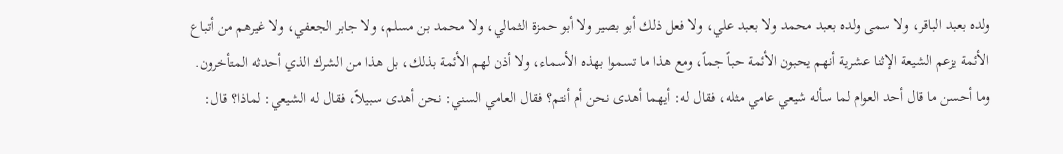ولده بعبد الباقر، ولا سمى ولده بعبد محمد ولا بعبد علي، ولا فعل ذلك أبو بصير ولا أبو حمزة الثمالي، ولا محمد بن مسلم، ولا جابر الجعفي، ولا غيرهم من أتباع الأئمة يزعم الشيعة الإثنا عشرية أنهم يحبون الأئمة حباً جماً، ومع هذا ما تسموا بهذه الأسماء، ولا أذن لهم الأئمة بذلك، بل هذا من الشرك الذي أحدثه المتأخرون.
وما أحسن ما قال أحد العوام لما سأله شيعي عامي مثله، فقال له: أيهما أهدى نحن أم أنتم؟ فقال العامي السني: نحن أهدى سبيلاً، فقال له الشيعي: لماذا؟ قال: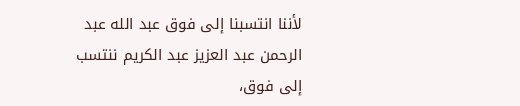لأننا انتسبنا إلى فوق عبد الله عبد الرحمن عبد العزيز عبد الكريم ننتسب إلى فوق،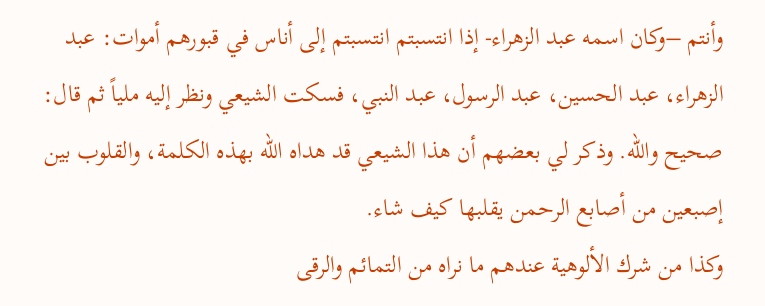وأنتم –وكان اسمه عبد الزهراء- إذا انتسبتم انتسبتم إلى أناس في قبورهم أموات: عبد الزهراء، عبد الحسين، عبد الرسول، عبد النبي، فسكت الشيعي ونظر إليه ملياً ثم قال: صحيح والله. وذكر لي بعضهم أن هذا الشيعي قد هداه الله بهذه الكلمة، والقلوب بين إصبعين من أصابع الرحمن يقلبها كيف شاء.
وكذا من شرك الألوهية عندهم ما نراه من التمائم والرقى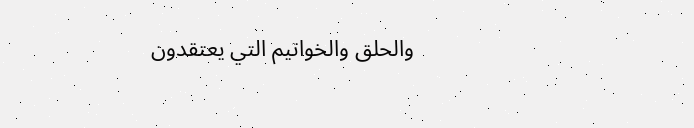والحلق والخواتيم التي يعتقدون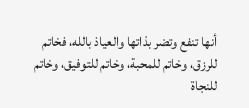أنها تنفع وتضر بذاتها والعياذ بالله، فخاتم للرزق، وخاتم للمحبة، وخاتم للتوفيق، وخاتم للنجاة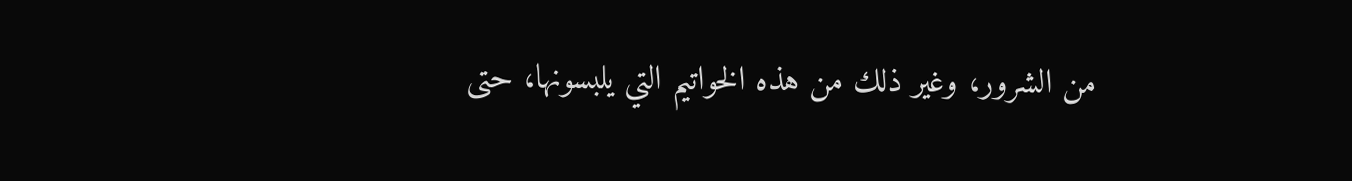من الشرور، وغير ذلك من هذه الخواتيم التي يلبسونها، حتى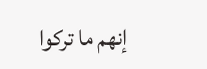إنهم ما تركوا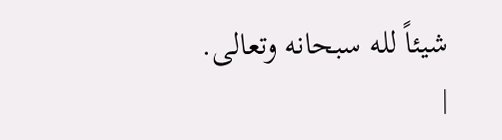شيئاً لله سبحانه وتعالى.
|